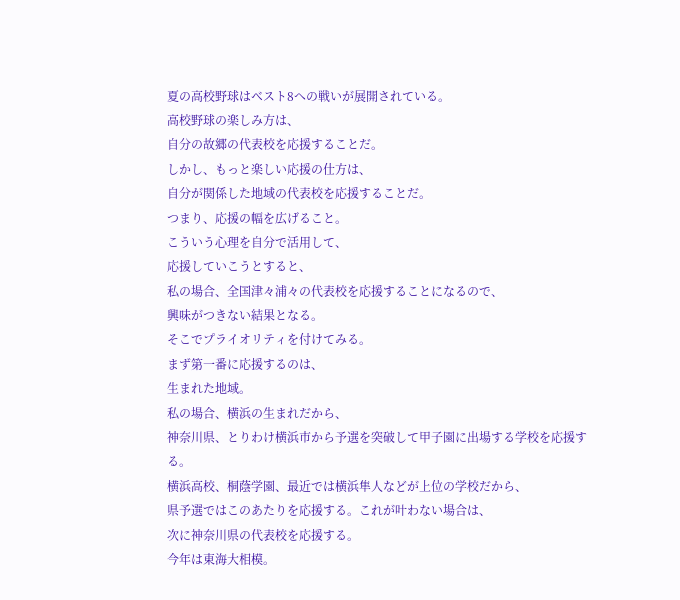夏の高校野球はベスト8への戦いが展開されている。
高校野球の楽しみ方は、
自分の故郷の代表校を応援することだ。
しかし、もっと楽しい応援の仕方は、
自分が関係した地域の代表校を応援することだ。
つまり、応援の幅を広げること。
こういう心理を自分で活用して、
応援していこうとすると、
私の場合、全国津々浦々の代表校を応援することになるので、
興味がつきない結果となる。
そこでプライオリティを付けてみる。
まず第一番に応援するのは、
生まれた地域。
私の場合、横浜の生まれだから、
神奈川県、とりわけ横浜市から予選を突破して甲子園に出場する学校を応援する。
横浜高校、桐蔭学園、最近では横浜隼人などが上位の学校だから、
県予選ではこのあたりを応援する。これが叶わない場合は、
次に神奈川県の代表校を応援する。
今年は東海大相模。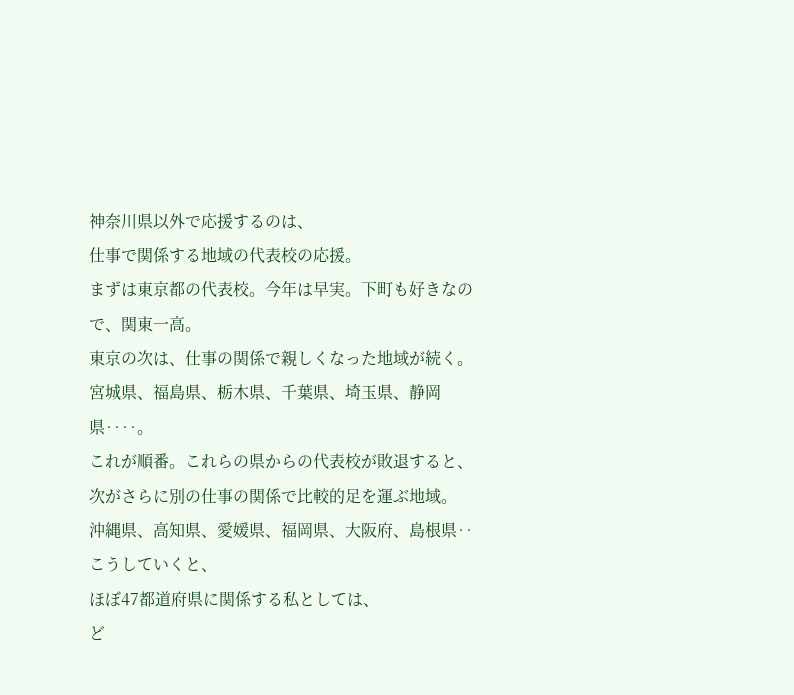神奈川県以外で応援するのは、
仕事で関係する地域の代表校の応援。
まずは東京都の代表校。今年は早実。下町も好きなので、関東一高。
東京の次は、仕事の関係で親しくなった地域が続く。
宮城県、福島県、栃木県、千葉県、埼玉県、静岡県‥‥。
これが順番。これらの県からの代表校が敗退すると、
次がさらに別の仕事の関係で比較的足を運ぶ地域。
沖縄県、高知県、愛媛県、福岡県、大阪府、島根県‥
こうしていくと、
ほぼ47都道府県に関係する私としては、
ど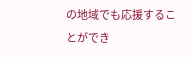の地域でも応援することができ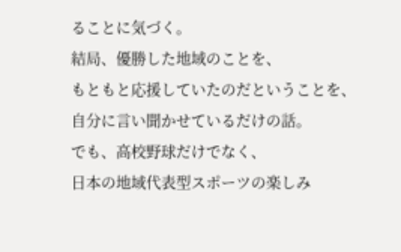ることに気づく。
結局、優勝した地域のことを、
もともと応援していたのだということを、
自分に言い聞かせているだけの話。
でも、高校野球だけでなく、
日本の地域代表型スポーツの楽しみ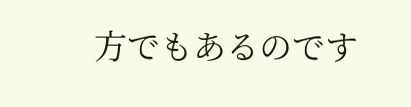方でもあるのです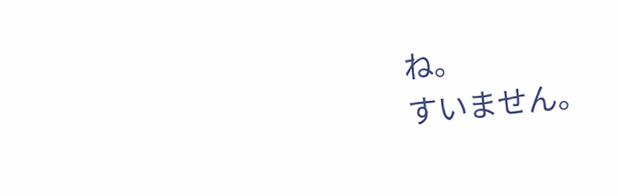ね。
すいません。